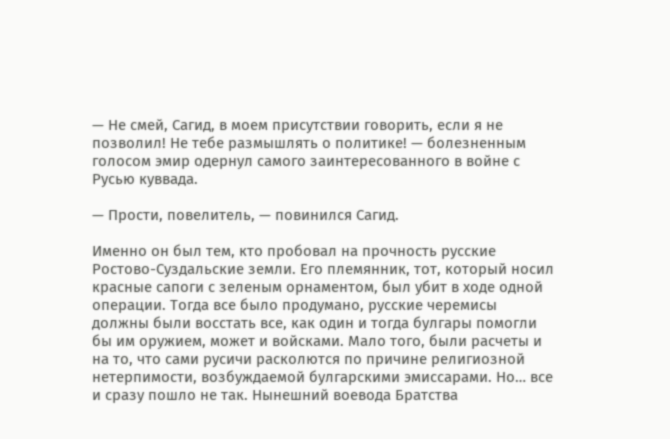— Не смей, Сагид, в моем присутствии говорить, если я не позволил! Не тебе размышлять о политике! — болезненным голосом эмир одернул самого заинтересованного в войне с Русью куввада.

— Прости, повелитель, — повинился Сагид.

Именно он был тем, кто пробовал на прочность русские Ростово-Суздальские земли. Его племянник, тот, который носил красные сапоги с зеленым орнаментом, был убит в ходе одной операции. Тогда все было продумано, русские черемисы должны были восстать все, как один и тогда булгары помогли бы им оружием, может и войсками. Мало того, были расчеты и на то, что сами русичи расколются по причине религиозной нетерпимости, возбуждаемой булгарскими эмиссарами. Но… все и сразу пошло не так. Нынешний воевода Братства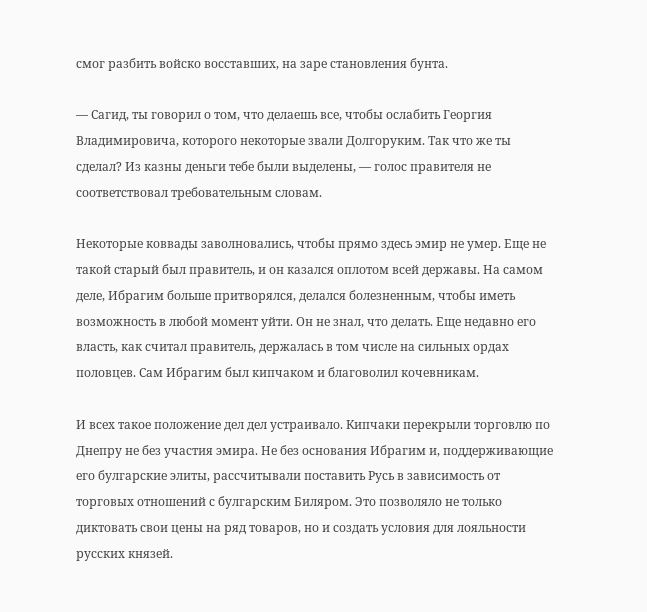смог разбить войско восставших, на заре становления бунта.

— Сагид, ты говорил о том, что делаешь все, чтобы ослабить Георгия Владимировича, которого некоторые звали Долгоруким. Так что же ты сделал? Из казны деньги тебе были выделены, — голос правителя не соответствовал требовательным словам.

Некоторые коввады заволновались, чтобы прямо здесь эмир не умер. Еще не такой старый был правитель, и он казался оплотом всей державы. На самом деле, Ибрагим больше притворялся, делался болезненным, чтобы иметь возможность в любой момент уйти. Он не знал, что делать. Еще недавно его власть, как считал правитель, держалась в том числе на сильных ордах половцев. Сам Ибрагим был кипчаком и благоволил кочевникам.

И всех такое положение дел дел устраивало. Кипчаки перекрыли торговлю по Днепру не без участия эмира. Не без основания Ибрагим и, поддерживающие его булгарские элиты, рассчитывали поставить Русь в зависимость от торговых отношений с булгарским Биляром. Это позволяло не только диктовать свои цены на ряд товаров, но и создать условия для лояльности русских князей.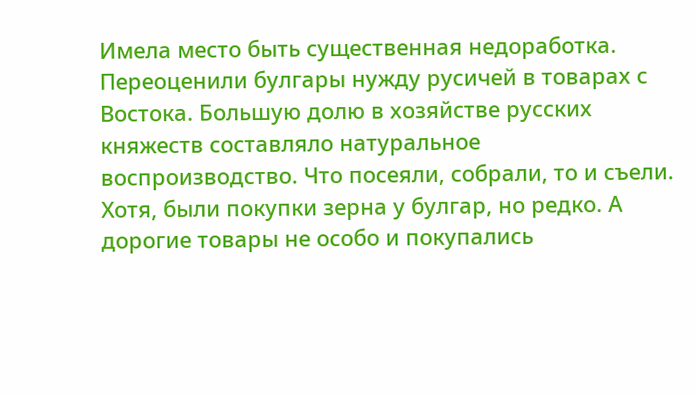Имела место быть существенная недоработка. Переоценили булгары нужду русичей в товарах с Востока. Большую долю в хозяйстве русских княжеств составляло натуральное воспроизводство. Что посеяли, собрали, то и съели. Хотя, были покупки зерна у булгар, но редко. А дорогие товары не особо и покупались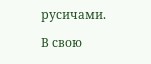русичами.

В свою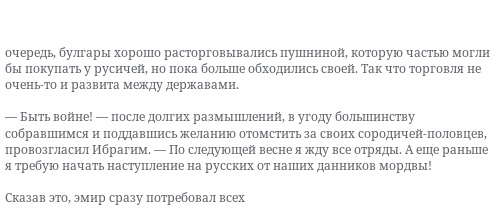очередь, булгары хорошо расторговывались пушниной, которую частью могли бы покупать у русичей, но пока больше обходились своей. Так что торговля не очень-то и развита между державами.

— Быть войне! — после долгих размышлений, в угоду большинству собравшимся и поддавшись желанию отомстить за своих сородичей-половцев, провозгласил Ибрагим. — По следующей весне я жду все отряды. А еще раньше я требую начать наступление на русских от наших данников мордвы!

Сказав это, эмир сразу потребовал всех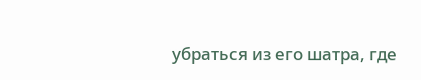убраться из его шатра, где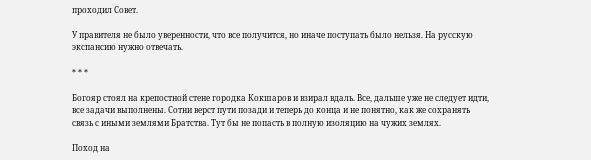проходил Совет.

У правителя не было уверенности, что все получится, но иначе поступать было нельзя. На русскую экспансию нужно отвечать.

* * *

Богояр стоял на крепостной стене городка Кокшаров и взирал вдаль. Все, дальше уже не следует идти, все задачи выполнены. Сотни верст пути позади и теперь до конца и не понятно, как же сохранять связь с иными землями Братства. Тут бы не попасть в полную изоляцию на чужих землях.

Поход на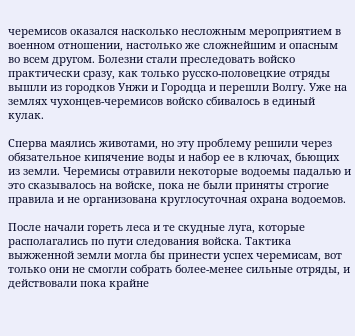черемисов оказался насколько несложным мероприятием в военном отношении, настолько же сложнейшим и опасным во всем другом. Болезни стали преследовать войско практически сразу, как только русско-половецкие отряды вышли из городков Унжи и Городца и перешли Волгу. Уже на землях чухонцев-черемисов войско сбивалось в единый кулак.

Сперва маялись животами, но эту проблему решили через обязательное кипячение воды и набор ее в ключах, бьющих из земли. Черемисы отравили некоторые водоемы падалью и это сказывалось на войске, пока не были приняты строгие правила и не организована круглосуточная охрана водоемов.

После начали гореть леса и те скудные луга, которые располагались по пути следования войска. Тактика выжженной земли могла бы принести успех черемисам, вот только они не смогли собрать более-менее сильные отряды, и действовали пока крайне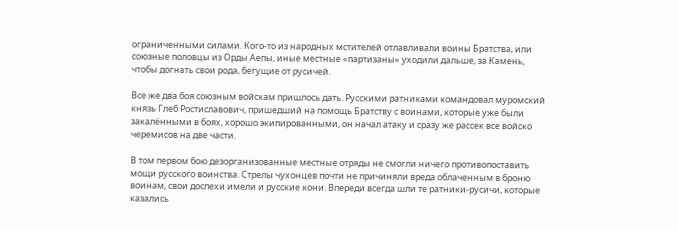ограниченными силами. Кого-то из народных мстителей отлавливали воины Братства, или союзные половцы из Орды Аепы, иные местные «партизаны» уходили дальше, за Камень, чтобы догнать свои рода, бегущие от русичей.

Все же два боя союзным войскам пришлось дать. Русскими ратниками командовал муромский князь Глеб Ростиславович, пришедший на помощь Братству с воинами, которые уже были закалёнными в боях, хорошо экипированными, он начал атаку и сразу же рассек все войско черемисов на две части.

В том первом бою дезорганизованные местные отряды не смогли ничего противопоставить мощи русского воинства. Стрелы чухонцев почти не причиняли вреда облаченным в броню воинам, свои доспехи имели и русские кони. Впереди всегда шли те ратники-русичи, которые казались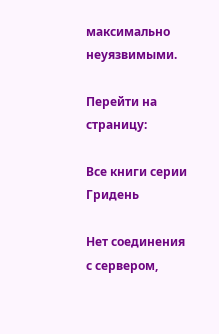максимально неуязвимыми.

Перейти на страницу:

Все книги серии Гридень

Нет соединения с сервером,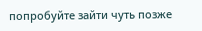попробуйте зайти чуть позже